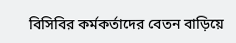বিসিবির কর্মকর্তাদের বেতন বাড়িয়ে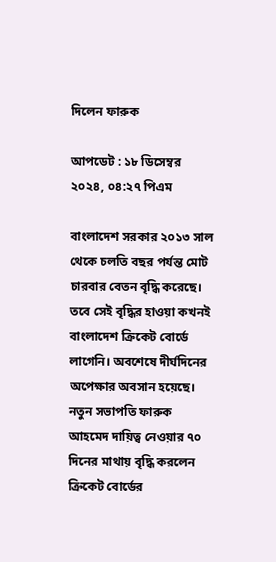দিলেন ফারুক

আপডেট : ১৮ ডিসেম্বর ২০২৪, ০৪:২৭ পিএম

বাংলাদেশ সরকার ২০১৩ সাল থেকে চলতি বছর পর্যন্ত মোট চারবার বেতন বৃদ্ধি করেছে। তবে সেই বৃদ্ধির হাওয়া কখনই বাংলাদেশ ক্রিকেট বোর্ডে লাগেনি। অবশেষে দীর্ঘদিনের অপেক্ষার অবসান হয়েছে। নতুন সভাপতি ফারুক আহমেদ দায়িত্ব নেওয়ার ৭০ দিনের মাথায় বৃদ্ধি করলেন ক্রিকেট বোর্ডের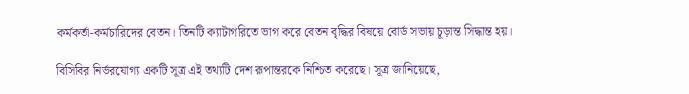কর্মকর্তা-কর্মচারিদের বেতন। তিনটি ক্যাটাগরিতে ভাগ করে বেতন বৃদ্ধির বিষয়ে বোর্ড সভায় চূড়ান্ত সিদ্ধান্ত হয়।

বিসিবির নির্ভরযোগ্য একটি সূত্র এই তথ্যটি দেশ রূপান্তরকে নিশ্চিত করেছে। সূত্র জানিয়েছে,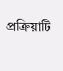প্রক্রিয়াটি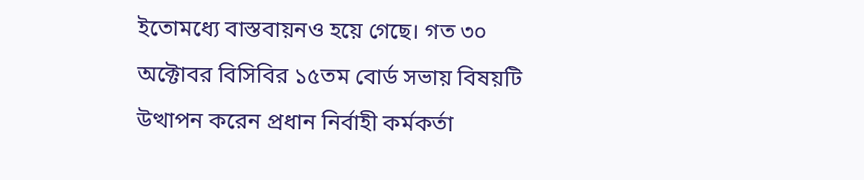ইতোমধ্যে বাস্তবায়নও হয়ে গেছে। গত ৩০ অক্টোবর বিসিবির ১৫তম বোর্ড সভায় বিষয়টি উত্থাপন করেন প্রধান নির্বাহী কর্মকর্তা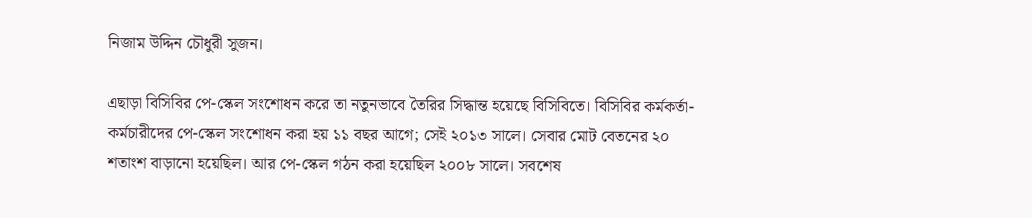নিজাম উদ্দিন চৌধুরী সুজন।

এছাড়া বিসিবির পে-স্কেল সংশোধন করে তা নতুনভাবে তৈরির সিদ্ধান্ত হয়েছে বিসিবিতে। বিসিবির কর্মকর্তা-কর্মচারীদের পে-স্কেল সংশোধন করা হয় ১১ বছর আগে; সেই ২০১৩ সালে। সেবার মোট বেতনের ২০ শতাংশ বাড়ানো হয়েছিল। আর পে-স্কেল গঠন করা হয়েছিল ২০০৮ সালে। সবশেষ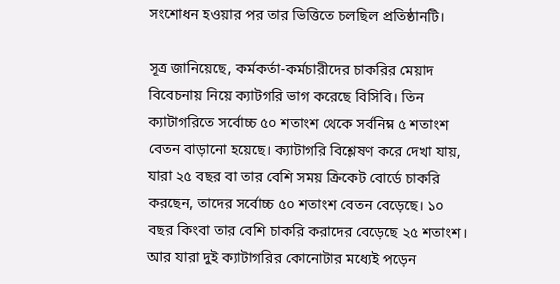সংশোধন হওয়ার পর তার ভিত্তিতে চলছিল প্রতিষ্ঠানটি।

সূত্র জানিয়েছে, কর্মকর্তা-কর্মচারীদের চাকরির মেয়াদ বিবেচনায় নিয়ে ক্যাটগরি ভাগ করেছে বিসিবি। তিন ক্যাটাগরিতে সর্বোচ্চ ৫০ শতাংশ থেকে সর্বনিম্ন ৫ শতাংশ বেতন বাড়ানো হয়েছে। ক্যাটাগরি বিশ্লেষণ করে দেখা যায়, যারা ২৫ বছর বা তার বেশি সময় ক্রিকেট বোর্ডে চাকরি করছেন, তাদের সর্বোচ্চ ৫০ শতাংশ বেতন বেড়েছে। ১০ বছর কিংবা তার বেশি চাকরি করাদের বেড়েছে ২৫ শতাংশ। আর যারা দুই ক্যাটাগরির কোনোটার মধ্যেই পড়েন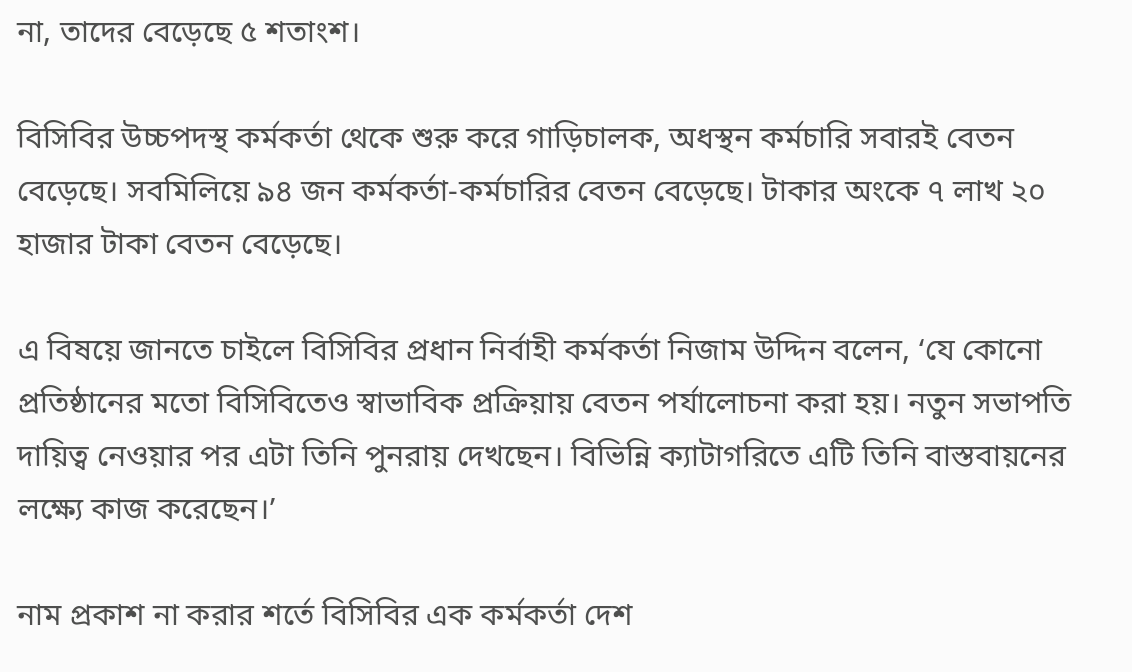না, তাদের বেড়েছে ৫ শতাংশ।

বিসিবির উচ্চপদস্থ কর্মকর্তা থেকে শুরু করে গাড়িচালক, অধস্থন কর্মচারি সবারই বেতন বেড়েছে। সবমিলিয়ে ৯৪ জন কর্মকর্তা-কর্মচারির বেতন বেড়েছে। টাকার অংকে ৭ লাখ ২০ হাজার টাকা বেতন বেড়েছে।

এ বিষয়ে জানতে চাইলে বিসিবির প্রধান নির্বাহী কর্মকর্তা নিজাম উদ্দিন বলেন, ‘যে কোনো প্রতিষ্ঠানের মতো বিসিবিতেও স্বাভাবিক প্রক্রিয়ায় বেতন পর্যালোচনা করা হয়। নতুন সভাপতি দায়িত্ব নেওয়ার পর এটা তিনি পুনরায় দেখছেন। বিভিন্নি ক্যাটাগরিতে এটি তিনি বাস্তবায়নের লক্ষ্যে কাজ করেছেন।’

নাম প্রকাশ না করার শর্তে বিসিবির এক কর্মকর্তা দেশ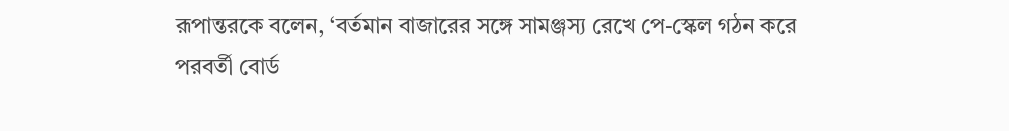রূপান্তরকে বলেন, ‘বর্তমান বাজারের সঙ্গে সামঞ্জস্য রেখে পে-স্কেল গঠন করে পরবর্তী বোর্ড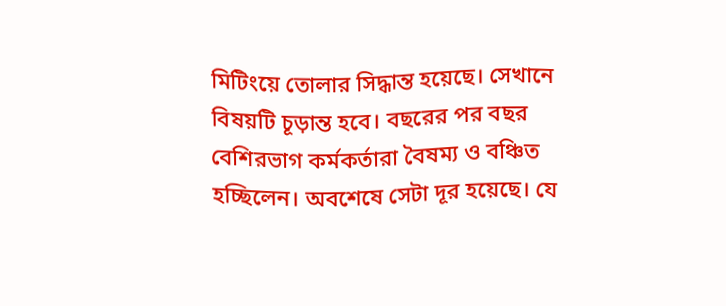মিটিংয়ে তোলার সিদ্ধান্ত হয়েছে। সেখানে বিষয়টি চূড়ান্ত হবে। বছরের পর বছর বেশিরভাগ কর্মকর্তারা বৈষম্য ও বঞ্চিত হচ্ছিলেন। অবশেষে সেটা দূর হয়েছে। যে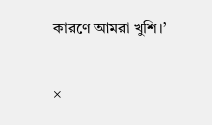কারণে আমরা খুশি।’

×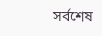সর্বশেষ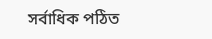সর্বাধিক পঠিত